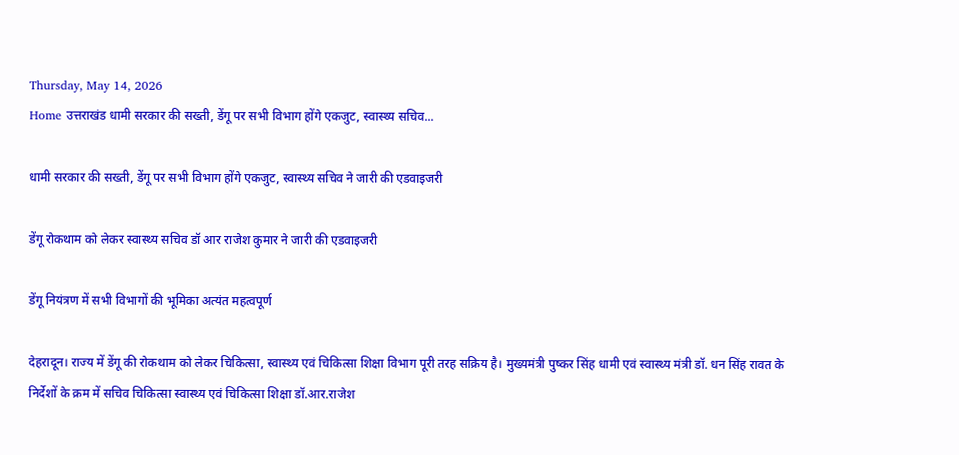Thursday, May 14, 2026
Home उत्तराखंड धामी सरकार की सख्ती, डेंगू पर सभी विभाग होंगे एकजुट, स्वास्थ्य सचिव...

धामी सरकार की सख्ती, डेंगू पर सभी विभाग होंगे एकजुट, स्वास्थ्य सचिव ने जारी की एडवाइजरी

डेंगू रोकथाम को लेकर स्वास्थ्य सचिव डॉ आर राजेश कुमार ने जारी की एडवाइजरी

डेंगू नियंत्रण में सभी विभागों की भूमिका अत्यंत महत्वपूर्ण

देहरादून। राज्य में डेंगू की रोकथाम को लेकर चिकित्सा, स्वास्थ्य एवं चिकित्सा शिक्षा विभाग पूरी तरह सक्रिय है। मुख्यमंत्री पुष्कर सिंह धामी एवं स्वास्थ्य मंत्री डॉ. धन सिंह रावत के निर्देशों के क्रम में सचिव चिकित्सा स्वास्थ्य एवं चिकित्सा शिक्षा डॉ.आर.राजेश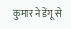कुमार ने डेंगू से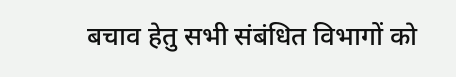बचाव हेतु सभी संबंधित विभागों को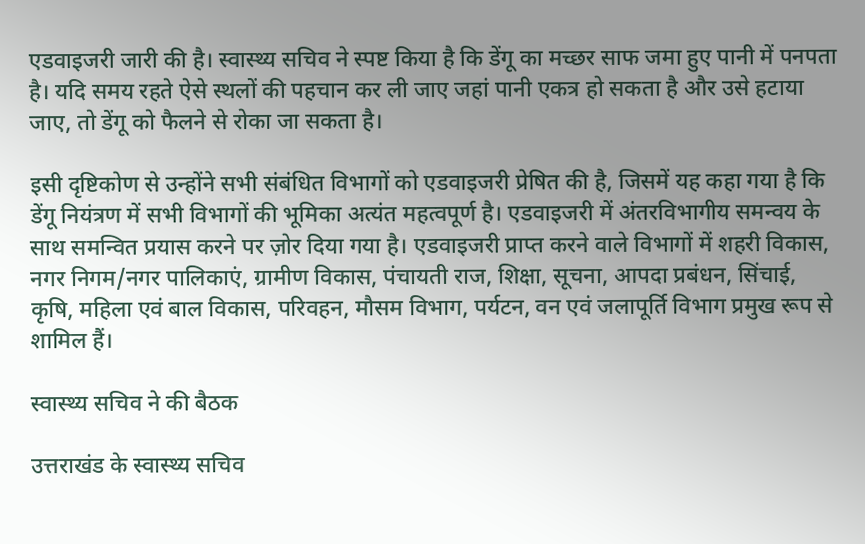एडवाइजरी जारी की है। स्वास्थ्य सचिव ने स्पष्ट किया है कि डेंगू का मच्छर साफ जमा हुए पानी में पनपता है। यदि समय रहते ऐसे स्थलों की पहचान कर ली जाए जहां पानी एकत्र हो सकता है और उसे हटाया जाए, तो डेंगू को फैलने से रोका जा सकता है।

इसी दृष्टिकोण से उन्होंने सभी संबंधित विभागों को एडवाइजरी प्रेषित की है, जिसमें यह कहा गया है कि डेंगू नियंत्रण में सभी विभागों की भूमिका अत्यंत महत्वपूर्ण है। एडवाइजरी में अंतरविभागीय समन्वय के साथ समन्वित प्रयास करने पर ज़ोर दिया गया है। एडवाइजरी प्राप्त करने वाले विभागों में शहरी विकास, नगर निगम/नगर पालिकाएं, ग्रामीण विकास, पंचायती राज, शिक्षा, सूचना, आपदा प्रबंधन, सिंचाई, कृषि, महिला एवं बाल विकास, परिवहन, मौसम विभाग, पर्यटन, वन एवं जलापूर्ति विभाग प्रमुख रूप से शामिल हैं।

स्वास्थ्य सचिव ने की बैठक

उत्तराखंड के स्वास्थ्य सचिव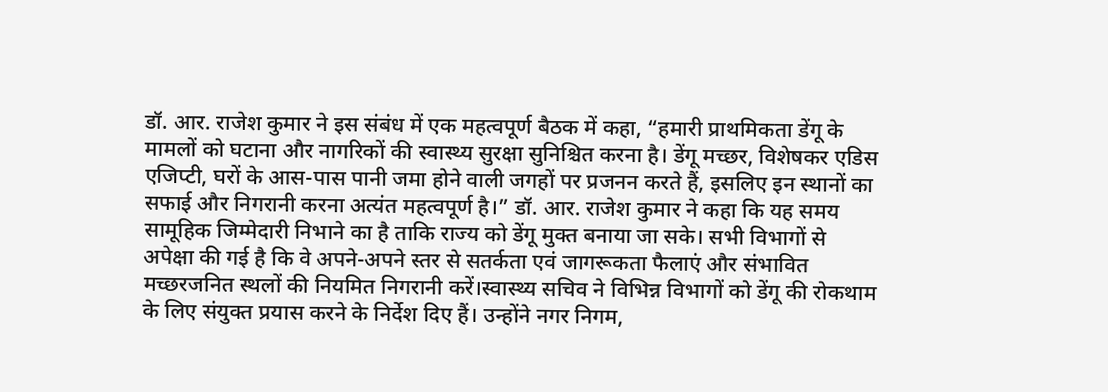डॉ. आर. राजेश कुमार ने इस संबंध में एक महत्वपूर्ण बैठक में कहा, “हमारी प्राथमिकता डेंगू के मामलों को घटाना और नागरिकों की स्वास्थ्य सुरक्षा सुनिश्चित करना है। डेंगू मच्छर, विशेषकर एडिस एजिप्टी, घरों के आस-पास पानी जमा होने वाली जगहों पर प्रजनन करते हैं, इसलिए इन स्थानों का सफाई और निगरानी करना अत्यंत महत्वपूर्ण है।” डॉ. आर. राजेश कुमार ने कहा कि यह समय सामूहिक जिम्मेदारी निभाने का है ताकि राज्य को डेंगू मुक्त बनाया जा सके। सभी विभागों से अपेक्षा की गई है कि वे अपने-अपने स्तर से सतर्कता एवं जागरूकता फैलाएं और संभावित मच्छरजनित स्थलों की नियमित निगरानी करें।स्वास्थ्य सचिव ने विभिन्न विभागों को डेंगू की रोकथाम के लिए संयुक्त प्रयास करने के निर्देश दिए हैं। उन्होंने नगर निगम,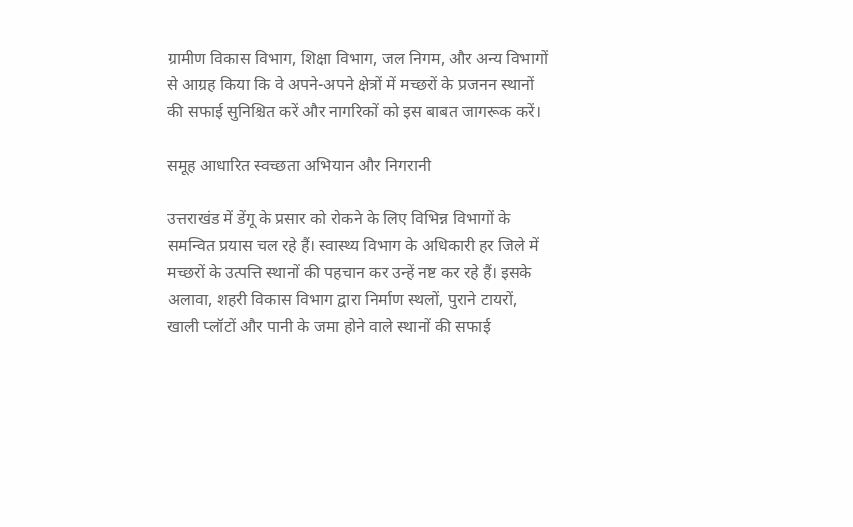ग्रामीण विकास विभाग, शिक्षा विभाग, जल निगम, और अन्य विभागों से आग्रह किया कि वे अपने-अपने क्षेत्रों में मच्छरों के प्रजनन स्थानों की सफाई सुनिश्चित करें और नागरिकों को इस बाबत जागरूक करें।

समूह आधारित स्वच्छता अभियान और निगरानी

उत्तराखंड में डेंगू के प्रसार को रोकने के लिए विभिन्न विभागों के समन्वित प्रयास चल रहे हैं। स्वास्थ्य विभाग के अधिकारी हर जिले में मच्छरों के उत्पत्ति स्थानों की पहचान कर उन्हें नष्ट कर रहे हैं। इसके अलावा, शहरी विकास विभाग द्वारा निर्माण स्थलों, पुराने टायरों, खाली प्लॉटों और पानी के जमा होने वाले स्थानों की सफाई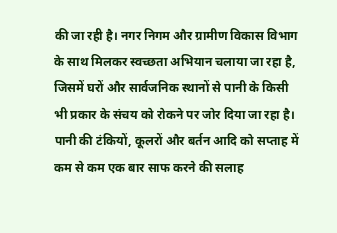की जा रही है। नगर निगम और ग्रामीण विकास विभाग के साथ मिलकर स्वच्छता अभियान चलाया जा रहा है, जिसमें घरों और सार्वजनिक स्थानों से पानी के किसी भी प्रकार के संचय को रोकने पर जोर दिया जा रहा है। पानी की टंकियों, कूलरों और बर्तन आदि को सप्ताह में कम से कम एक बार साफ करने की सलाह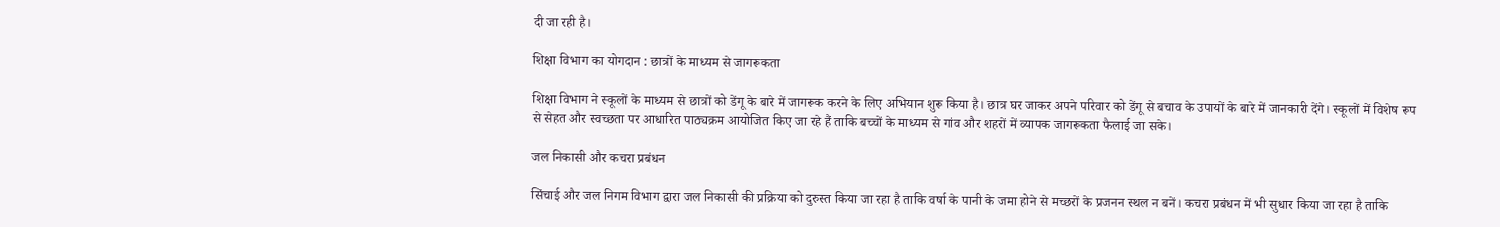दी जा रही है।

शिक्षा विभाग का योगदान : छात्रों के माध्यम से जागरूकता

शिक्षा विभाग ने स्कूलों के माध्यम से छात्रों को डेंगू के बारे में जागरूक करने के लिए अभियान शुरू किया है। छात्र घर जाकर अपने परिवार को डेंगू से बचाव के उपायों के बारे में जानकारी देंगे। स्कूलों में विशेष रूप से सेहत और स्वच्छता पर आधारित पाठ्यक्रम आयोजित किए जा रहे हैं ताकि बच्चों के माध्यम से गांव और शहरों में व्यापक जागरूकता फैलाई जा सके।

जल निकासी और कचरा प्रबंधन

सिंचाई और जल निगम विभाग द्वारा जल निकासी की प्रक्रिया को दुरुस्त किया जा रहा है ताकि वर्षा के पानी के जमा होने से मच्छरों के प्रजनन स्थल न बनें। कचरा प्रबंधन में भी सुधार किया जा रहा है ताकि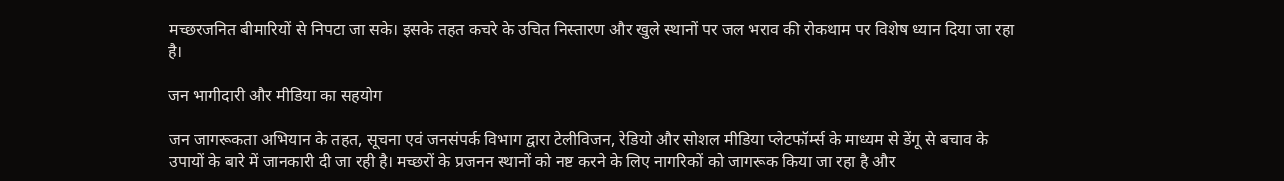मच्छरजनित बीमारियों से निपटा जा सके। इसके तहत कचरे के उचित निस्तारण और खुले स्थानों पर जल भराव की रोकथाम पर विशेष ध्यान दिया जा रहा है।

जन भागीदारी और मीडिया का सहयोग

जन जागरूकता अभियान के तहत, सूचना एवं जनसंपर्क विभाग द्वारा टेलीविजन, रेडियो और सोशल मीडिया प्लेटफॉर्म्स के माध्यम से डेंगू से बचाव के उपायों के बारे में जानकारी दी जा रही है। मच्छरों के प्रजनन स्थानों को नष्ट करने के लिए नागरिकों को जागरूक किया जा रहा है और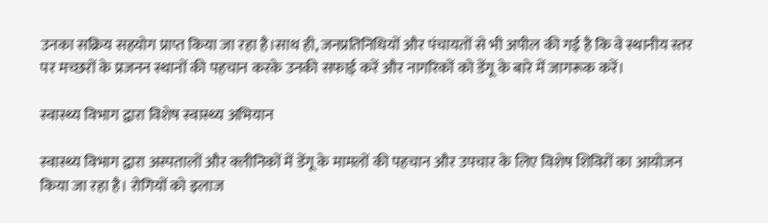उनका सक्रिय सहयोग प्राप्त किया जा रहा है।साथ ही, जनप्रतिनिधियों और पंचायतों से भी अपील की गई है कि वे स्थानीय स्तर पर मच्छरों के प्रजनन स्थानों की पहचान करके उनकी सफाई करें और नागरिकों को डेंगू के बारे में जागरूक करें।

स्वास्थ्य विभाग द्वारा विशेष स्वास्थ्य अभियान

स्वास्थ्य विभाग द्वारा अस्पतालों और क्लीनिकों में डेंगू के मामलों की पहचान और उपचार के लिए विशेष शिविरों का आयोजन किया जा रहा है। रोगियों को इलाज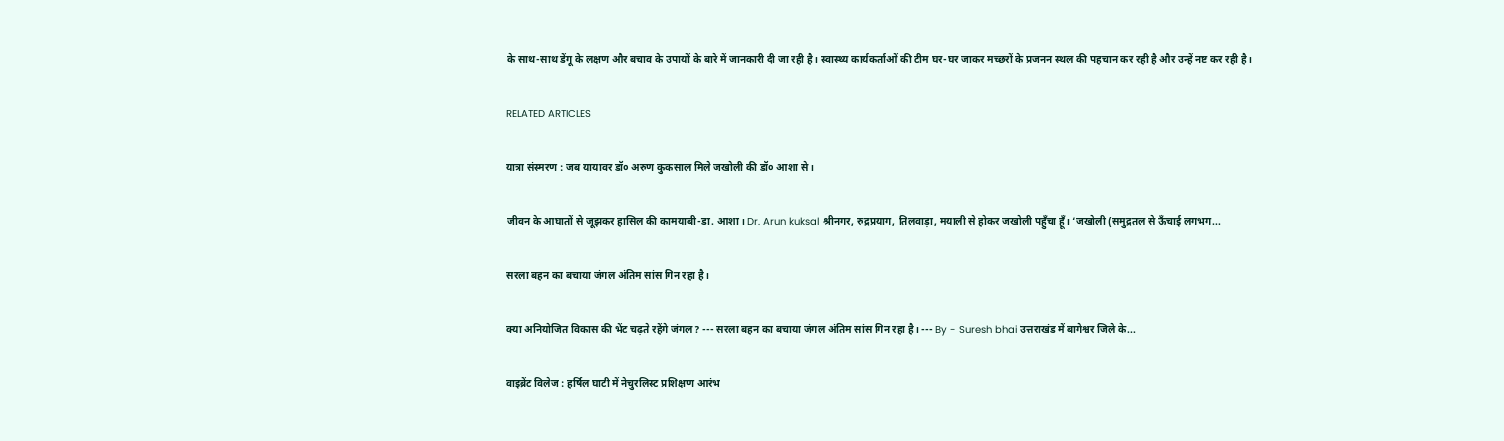के साथ-साथ डेंगू के लक्षण और बचाव के उपायों के बारे में जानकारी दी जा रही है। स्वास्थ्य कार्यकर्ताओं की टीम घर-घर जाकर मच्छरों के प्रजनन स्थल की पहचान कर रही है और उन्हें नष्ट कर रही है।

RELATED ARTICLES

यात्रा संस्मरण : जब यायावर डॉ० अरुण कुकसाल मिले जखोली की डॉ० आशा से।

जीवन के आघातों से जूझकर हासिल की कामयाबी-डा. आशा। Dr. Arun kuksal श्रीनगर, रुद्रप्रयाग, तिलवाड़ा, मयाली से होकर जखोली पहुँचा हूँ। ‘जखोली (समुद्रतल से ऊँचाई लगभग...

सरला बहन का बचाया जंगल अंतिम सांस गिन रहा है।

क्या अनियोजित विकास की भेंट चढ़ते रहेंगे जंगल? --- सरला बहन का बचाया जंगल अंतिम सांस गिन रहा है। --- By - Suresh bhai उत्तराखंड में बागेश्वर जिले के...

वाइब्रेंट विलेज : हर्षिल घाटी में नेचुरलिस्ट प्रशिक्षण आरंभ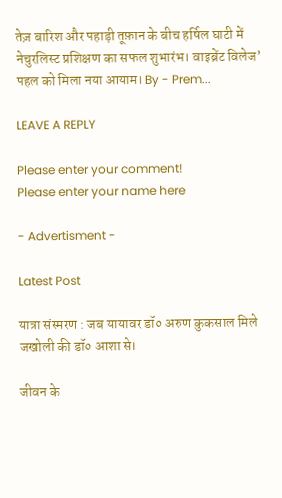तेज़ बारिश और पहाड़ी तूफ़ान के बीच हर्षिल घाटी में नेचुरलिस्ट प्रशिक्षण का सफल शुभारंभ। वाइब्रेंट विलेज’ पहल को मिला नया आयाम। By - Prem...

LEAVE A REPLY

Please enter your comment!
Please enter your name here

- Advertisment -

Latest Post

यात्रा संस्मरण : जब यायावर डॉ० अरुण कुकसाल मिले जखोली की डॉ० आशा से।

जीवन के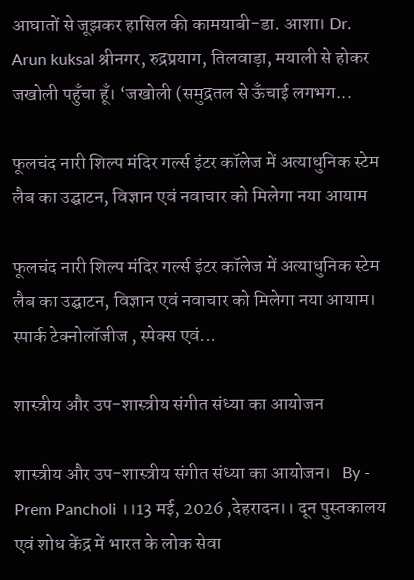आघातों से जूझकर हासिल की कामयाबी-डा. आशा। Dr. Arun kuksal श्रीनगर, रुद्रप्रयाग, तिलवाड़ा, मयाली से होकर जखोली पहुँचा हूँ। ‘जखोली (समुद्रतल से ऊँचाई लगभग...

फूलचंद नारी शिल्प मंदिर गर्ल्स इंटर कॉलेज में अत्याधुनिक स्टेम लैब का उद्घाटन, विज्ञान एवं नवाचार को मिलेगा नया आयाम

फूलचंद नारी शिल्प मंदिर गर्ल्स इंटर कॉलेज में अत्याधुनिक स्टेम लैब का उद्घाटन, विज्ञान एवं नवाचार को मिलेगा नया आयाम। स्पार्क टेक्नोलॉजीज , स्पेक्स एवं...

शास्त्रीय और उप-शास्त्रीय संगीत संध्या का आयोजन

शास्त्रीय और उप-शास्त्रीय संगीत संध्या का आयोजन।   By - Prem Pancholi ।।13 मई, 2026 ,देहरादन।। दून पुस्तकालय एवं शोध केंद्र में भारत के लोक सेवा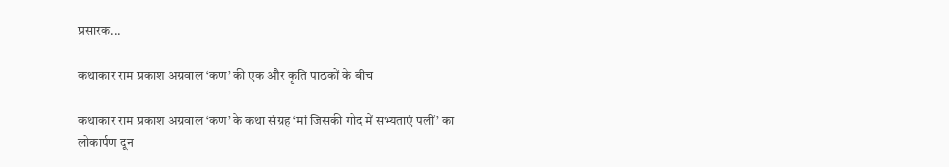प्रसारक...

कथाकार राम प्रकाश अग्रवाल ‘कण’ की एक और कृति पाठकों के बीच

कथाकार राम प्रकाश अग्रवाल ‘कण’ के कथा संग्रह ‘मां जिसकी गोद में सभ्यताएं पलीं’ का लोकार्पण दून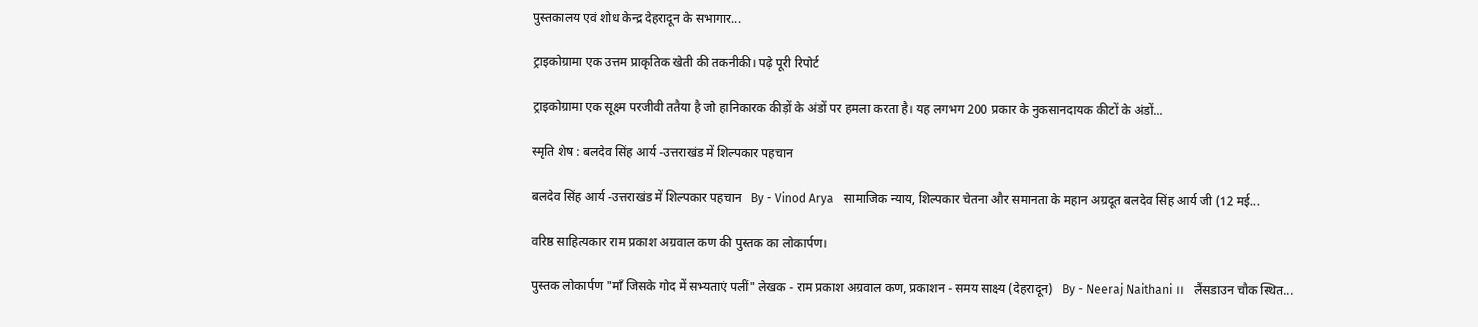पुस्तकालय एवं शोध केन्द्र देहरादून के सभागार...

ट्राइकोग्रामा एक उत्तम प्राकृतिक खेती की तकनीकी। पढ़े पूरी रिपोर्ट

ट्राइकोग्रामा एक सूक्ष्म परजीवी ततैया है जो हानिकारक कीड़ों के अंडों पर हमला करता है। यह लगभग 200 प्रकार के नुकसानदायक कीटों के अंडों...

स्मृति शेष : बलदेव सिंह आर्य -उत्तराखंड में शिल्पकार पहचान

बलदेव सिंह आर्य -उत्तराखंड में शिल्पकार पहचान   By - Vinod Arya   सामाजिक न्याय, शिल्पकार चेतना और समानता के महान अग्रदूत बलदेव सिंह आर्य जी (12 मई...

वरिष्ठ साहित्यकार राम प्रकाश अग्रवाल कण की पुस्तक का लोकार्पण।

पुस्तक लोकार्पण "मॉं जिसके गोद में सभ्यताएं पलीं" लेखक - राम प्रकाश अग्रवाल कण, प्रकाशन - समय साक्ष्य (देहरादून)   By - Neeraj Naithani ।।   लैंसडाउन चौक स्थित...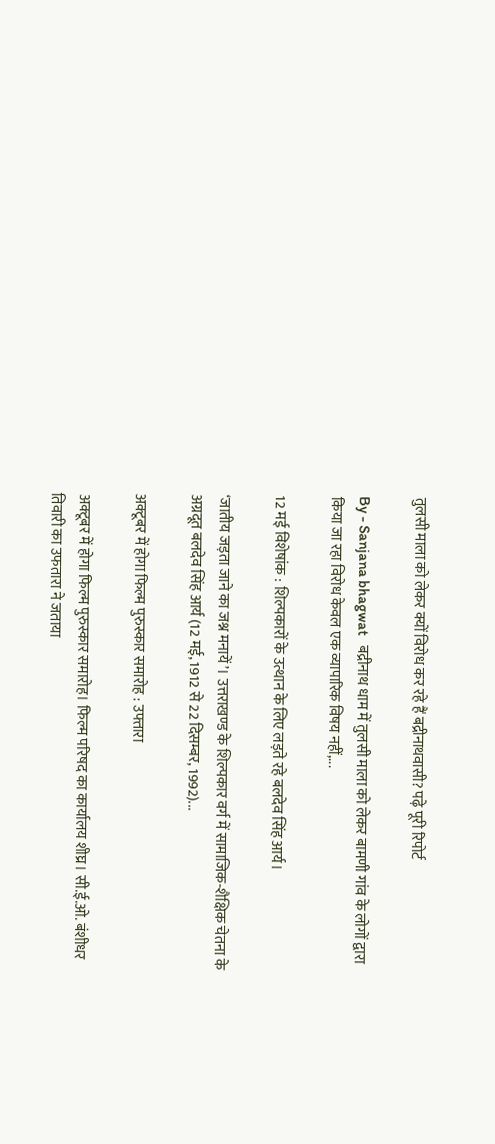तुलसी माला को लेकर क्यों विरोध कर रहे हैं बद्रीनाथवासी? पढ़े पूरी रिपोर्ट

By - Sanjana bhagwat   बद्रीनाथ धाम में तुलसी माला को लेकर बामणी गांव के लोगों द्वारा किया जा रहा विरोध केवल एक व्यापारिक विषय नहीं,...

12 मई विशेषांक : शिल्पकारों के उत्थान के लिए लड़ते रहे बलदेव सिंह आर्य।

‘जातीय जड़ता जाने का जश्न मनायें’। उत्तराखण्ड के शिल्पकार वर्ग में सामाजिक-शैक्षिक चेतना के अग्रदूत बलदेव सिंह आर्य (12 मई, 1912 से 22 दिसम्बर, 1992)...

अक्टूबर में होगा फिल्म पुरुस्कार समारोह : उफ्तारा

अक्टूबर में होगा फिल्म पुरुस्कार समारोह। फिल्म परिषद का कार्यालय शीघ्र। सी.ई.ओ. बंशीधर तिवारी का उफतारा ने जताया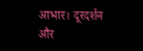आभार। दूरदर्शन और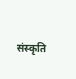संस्कृति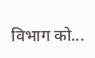विभाग को...